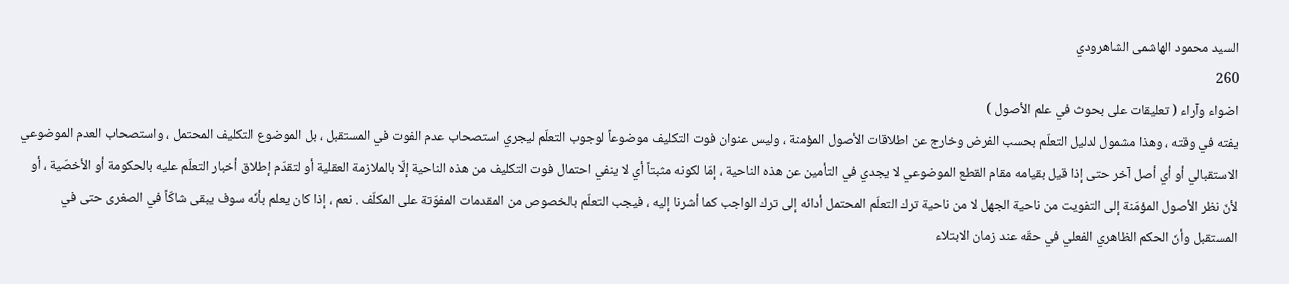السيد محمود الهاشمى الشاهرودي
260
اضواء وآراء ( تعليقات على بحوث في علم الأصول )
يفته في وقته ، وهذا مشمول لدليل التعلّم بحسب الفرض وخارج عن اطلاقات الأصول المؤمنة ، وليس عنوان فوت التكليف موضوعاً لوجوب التعلّم ليجري استصحاب عدم الفوت في المستقبل ، بل الموضوع التكليف المحتمل ، واستصحاب العدم الموضوعي الاستقبالي أو أي أصل آخر حتى إذا قيل بقيامه مقام القطع الموضوعي لا يجدي في التأمين عن هذه الناحية ، إمّا لكونه مثبتاً أي لا ينفي احتمال فوت التكليف من هذه الناحية إلّا بالملازمة العقلية أو لتقدّم إطلاق أخبار التعلّم عليه بالحكومة أو الأخصّية ، أو لأنّ نظر الأصول المؤمّنة إلى التفويت من ناحية الجهل لا من ناحية ترك التعلّم المحتمل أدائه إلى ترك الواجب كما أشرنا إليه ، فيجب التعلّم بالخصوص من المقدمات المفوّتة على المكلّف . نعم ، إذا كان يعلم بأنّه سوف يبقى شاكّاً في الصغرى حتى في المستقبل وأنّ الحكم الظاهري الفعلي في حقّه عند زمان الابتلاء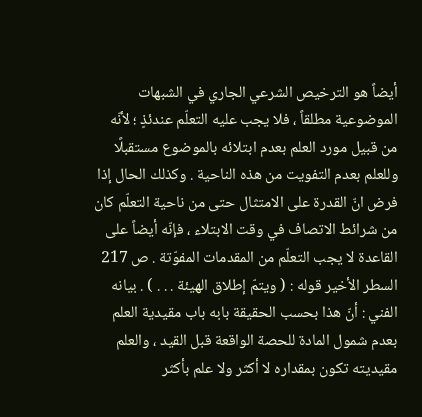أيضاً هو الترخيص الشرعي الجاري في الشبهات الموضوعية مطلقاً ، فلا يجب عليه التعلّم عندئذٍ ؛ لأنّه من قبيل مورد العلم بعدم ابتلائه بالموضوع مستقبلًا وللعلم بعدم التفويت من هذه الناحية . وكذلك الحال إذا فرض انّ القدرة على الامتثال حتى من ناحية التعلّم كان من شرائط الاتصاف في وقت الابتلاء ، فإنّه أيضاً على القاعدة لا يجب التعلّم من المقدمات المفوّتة . ص 217 السطر الأخير قوله : ( ويتمّ إطلاق الهيئة . . . ) . بيانه الفني : أنّ هذا بحسب الحقيقة بابه باب مقيدية العلم بعدم شمول المادة للحصة الواقعة قبل القيد ، والعلم مقيديته تكون بمقداره لا أكثر ولا علم بأكثر